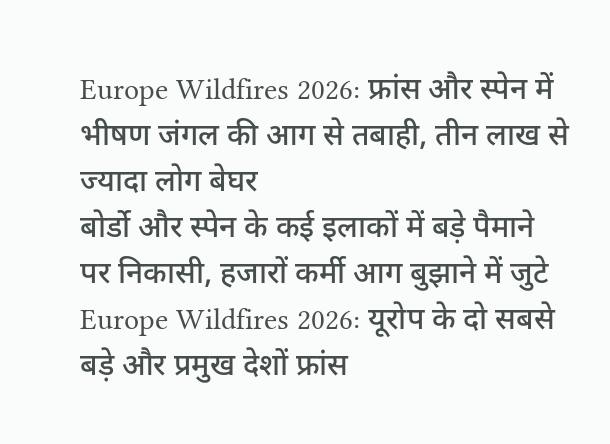Europe Wildfires 2026: फ्रांस और स्पेन में भीषण जंगल की आग से तबाही, तीन लाख से ज्यादा लोग बेघर
बोर्डो और स्पेन के कई इलाकों में बड़े पैमाने पर निकासी, हजारों कर्मी आग बुझाने में जुटे
Europe Wildfires 2026: यूरोप के दो सबसे बड़े और प्रमुख देशों फ्रांस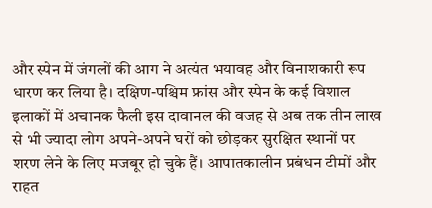और स्पेन में जंगलों की आग ने अत्यंत भयावह और विनाशकारी रूप धारण कर लिया है। दक्षिण-पश्चिम फ्रांस और स्पेन के कई विशाल इलाकों में अचानक फैली इस दावानल की वजह से अब तक तीन लाख से भी ज्यादा लोग अपने-अपने घरों को छोड़कर सुरक्षित स्थानों पर शरण लेने के लिए मजबूर हो चुके हैं। आपातकालीन प्रबंधन टीमों और राहत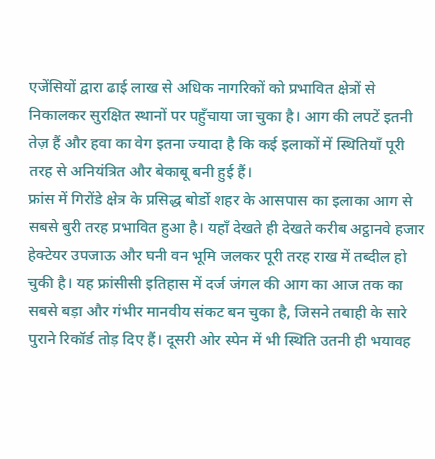एजेंसियों द्वारा ढाई लाख से अधिक नागरिकों को प्रभावित क्षेत्रों से निकालकर सुरक्षित स्थानों पर पहुँचाया जा चुका है। आग की लपटें इतनी तेज़ हैं और हवा का वेग इतना ज्यादा है कि कई इलाकों में स्थितियाँ पूरी तरह से अनियंत्रित और बेकाबू बनी हुई हैं।
फ्रांस में गिरोंडे क्षेत्र के प्रसिद्ध बोर्डो शहर के आसपास का इलाका आग से सबसे बुरी तरह प्रभावित हुआ है। यहाँ देखते ही देखते करीब अट्ठानवे हजार हेक्टेयर उपजाऊ और घनी वन भूमि जलकर पूरी तरह राख में तब्दील हो चुकी है। यह फ्रांसीसी इतिहास में दर्ज जंगल की आग का आज तक का सबसे बड़ा और गंभीर मानवीय संकट बन चुका है, जिसने तबाही के सारे पुराने रिकॉर्ड तोड़ दिए हैं। दूसरी ओर स्पेन में भी स्थिति उतनी ही भयावह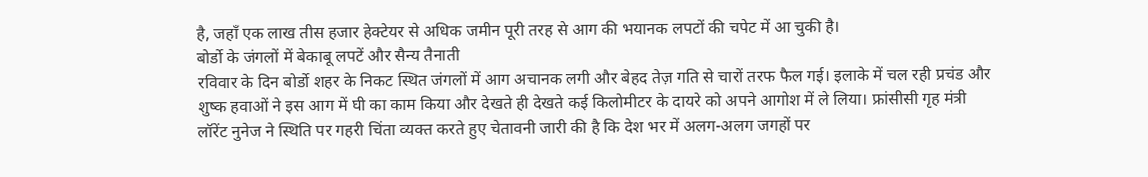है, जहाँ एक लाख तीस हजार हेक्टेयर से अधिक जमीन पूरी तरह से आग की भयानक लपटों की चपेट में आ चुकी है।
बोर्डो के जंगलों में बेकाबू लपटें और सैन्य तैनाती
रविवार के दिन बोर्डो शहर के निकट स्थित जंगलों में आग अचानक लगी और बेहद तेज़ गति से चारों तरफ फैल गई। इलाके में चल रही प्रचंड और शुष्क हवाओं ने इस आग में घी का काम किया और देखते ही देखते कई किलोमीटर के दायरे को अपने आगोश में ले लिया। फ्रांसीसी गृह मंत्री लॉरेंट नुनेज ने स्थिति पर गहरी चिंता व्यक्त करते हुए चेतावनी जारी की है कि देश भर में अलग-अलग जगहों पर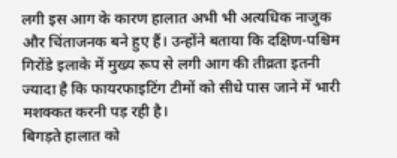लगी इस आग के कारण हालात अभी भी अत्यधिक नाजुक और चिंताजनक बने हुए हैं। उन्होंने बताया कि दक्षिण-पश्चिम गिरोंडे इलाके में मुख्य रूप से लगी आग की तीव्रता इतनी ज्यादा है कि फायरफाइटिंग टीमों को सीधे पास जाने में भारी मशक्कत करनी पड़ रही है।
बिगड़ते हालात को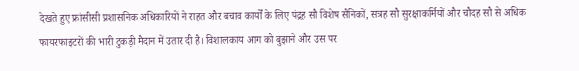देखते हुए फ्रांसीसी प्रशासनिक अधिकारियों ने राहत और बचाव कार्यों के लिए पंद्रह सौ विशेष सैनिकों, सत्रह सौ सुरक्षाकर्मियों और चौदह सौ से अधिक फायरफाइटरों की भारी टुकड़ी मैदान में उतार दी है। विशालकाय आग को बुझाने और उस पर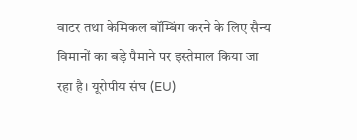वाटर तथा केमिकल बॉम्बिंग करने के लिए सैन्य विमानों का बड़े पैमाने पर इस्तेमाल किया जा रहा है। यूरोपीय संघ (EU)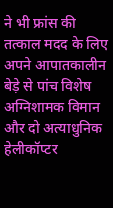ने भी फ्रांस की तत्काल मदद के लिए अपने आपातकालीन बेड़े से पांच विशेष अग्निशामक विमान और दो अत्याधुनिक हेलीकॉप्टर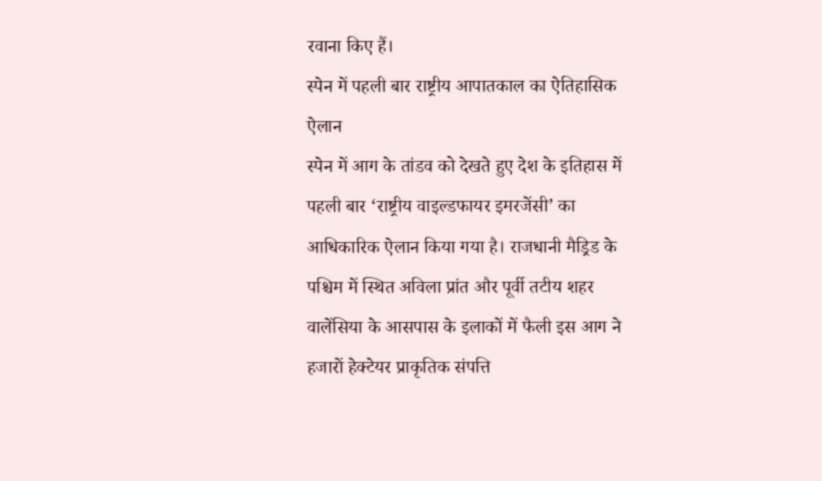रवाना किए हैं।
स्पेन में पहली बार राष्ट्रीय आपातकाल का ऐतिहासिक ऐलान
स्पेन में आग के तांडव को देखते हुए देश के इतिहास में पहली बार ‘राष्ट्रीय वाइल्डफायर इमरजेंसी’ का आधिकारिक ऐलान किया गया है। राजधानी मैड्रिड के पश्चिम में स्थित अविला प्रांत और पूर्वी तटीय शहर वालेंसिया के आसपास के इलाकों में फैली इस आग ने हजारों हेक्टेयर प्राकृतिक संपत्ति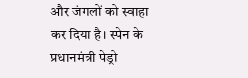और जंगलों को स्वाहा कर दिया है। स्पेन के प्रधानमंत्री पेड्रो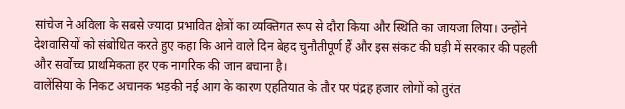सांचेज ने अविला के सबसे ज्यादा प्रभावित क्षेत्रों का व्यक्तिगत रूप से दौरा किया और स्थिति का जायजा लिया। उन्होंने देशवासियों को संबोधित करते हुए कहा कि आने वाले दिन बेहद चुनौतीपूर्ण हैं और इस संकट की घड़ी में सरकार की पहली और सर्वोच्च प्राथमिकता हर एक नागरिक की जान बचाना है।
वालेंसिया के निकट अचानक भड़की नई आग के कारण एहतियात के तौर पर पंद्रह हजार लोगों को तुरंत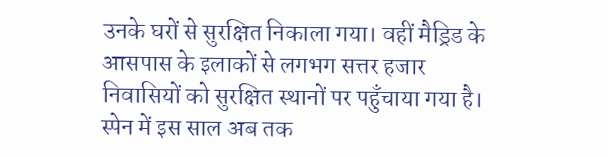उनके घरों से सुरक्षित निकाला गया। वहीं मैड्रिड के आसपास के इलाकों से लगभग सत्तर हजार निवासियों को सुरक्षित स्थानों पर पहुँचाया गया है। स्पेन में इस साल अब तक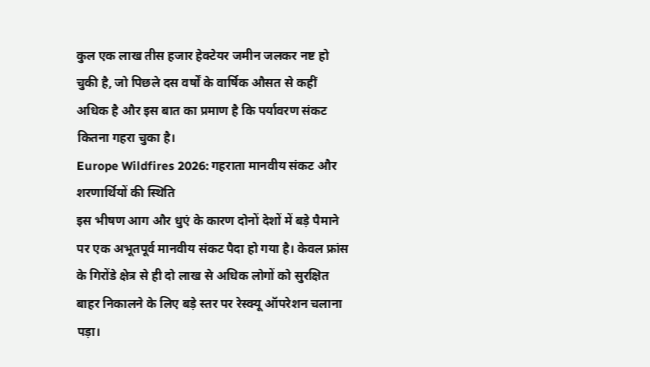कुल एक लाख तीस हजार हेक्टेयर जमीन जलकर नष्ट हो चुकी है, जो पिछले दस वर्षों के वार्षिक औसत से कहीं अधिक है और इस बात का प्रमाण है कि पर्यावरण संकट कितना गहरा चुका है।
Europe Wildfires 2026: गहराता मानवीय संकट और शरणार्थियों की स्थिति
इस भीषण आग और धुएं के कारण दोनों देशों में बड़े पैमाने पर एक अभूतपूर्व मानवीय संकट पैदा हो गया है। केवल फ्रांस के गिरोंडे क्षेत्र से ही दो लाख से अधिक लोगों को सुरक्षित बाहर निकालने के लिए बड़े स्तर पर रेस्क्यू ऑपरेशन चलाना पड़ा।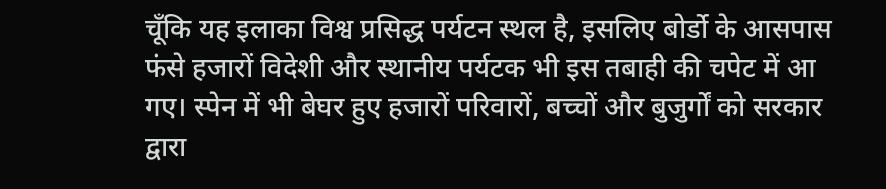चूँकि यह इलाका विश्व प्रसिद्ध पर्यटन स्थल है, इसलिए बोर्डो के आसपास फंसे हजारों विदेशी और स्थानीय पर्यटक भी इस तबाही की चपेट में आ गए। स्पेन में भी बेघर हुए हजारों परिवारों, बच्चों और बुजुर्गों को सरकार द्वारा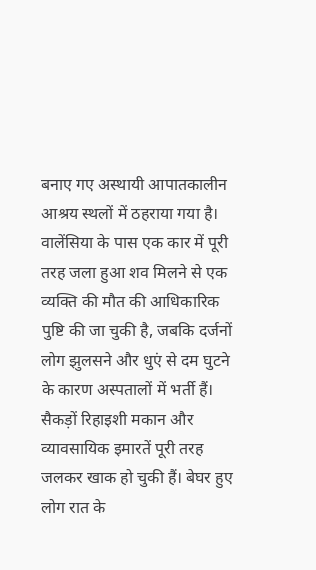बनाए गए अस्थायी आपातकालीन आश्रय स्थलों में ठहराया गया है।
वालेंसिया के पास एक कार में पूरी तरह जला हुआ शव मिलने से एक व्यक्ति की मौत की आधिकारिक पुष्टि की जा चुकी है, जबकि दर्जनों लोग झुलसने और धुएं से दम घुटने के कारण अस्पतालों में भर्ती हैं। सैकड़ों रिहाइशी मकान और व्यावसायिक इमारतें पूरी तरह जलकर खाक हो चुकी हैं। बेघर हुए लोग रात के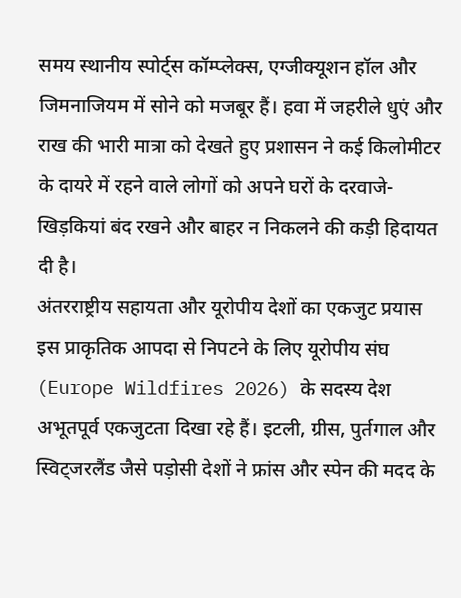समय स्थानीय स्पोर्ट्स कॉम्प्लेक्स, एग्जीक्यूशन हॉल और जिमनाजियम में सोने को मजबूर हैं। हवा में जहरीले धुएं और राख की भारी मात्रा को देखते हुए प्रशासन ने कई किलोमीटर के दायरे में रहने वाले लोगों को अपने घरों के दरवाजे-खिड़कियां बंद रखने और बाहर न निकलने की कड़ी हिदायत दी है।
अंतरराष्ट्रीय सहायता और यूरोपीय देशों का एकजुट प्रयास
इस प्राकृतिक आपदा से निपटने के लिए यूरोपीय संघ (Europe Wildfires 2026) के सदस्य देश अभूतपूर्व एकजुटता दिखा रहे हैं। इटली, ग्रीस, पुर्तगाल और स्विट्जरलैंड जैसे पड़ोसी देशों ने फ्रांस और स्पेन की मदद के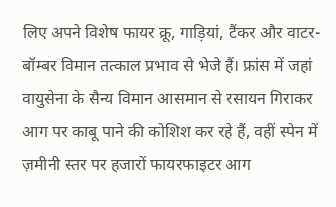लिए अपने विशेष फायर क्रू, गाड़ियां, टैंकर और वाटर-बॉम्बर विमान तत्काल प्रभाव से भेजे हैं। फ्रांस में जहां वायुसेना के सैन्य विमान आसमान से रसायन गिराकर आग पर काबू पाने की कोशिश कर रहे हैं, वहीं स्पेन में ज़मीनी स्तर पर हजारों फायरफाइटर आग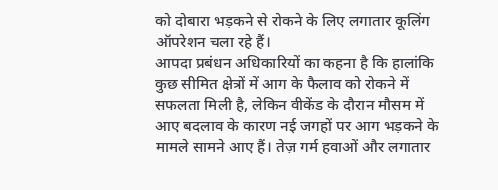को दोबारा भड़कने से रोकने के लिए लगातार कूलिंग ऑपरेशन चला रहे हैं।
आपदा प्रबंधन अधिकारियों का कहना है कि हालांकि कुछ सीमित क्षेत्रों में आग के फैलाव को रोकने में सफलता मिली है, लेकिन वीकेंड के दौरान मौसम में आए बदलाव के कारण नई जगहों पर आग भड़कने के मामले सामने आए हैं। तेज़ गर्म हवाओं और लगातार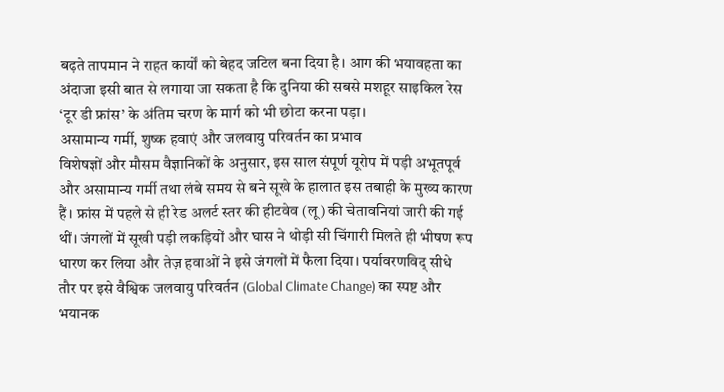बढ़ते तापमान ने राहत कार्यों को बेहद जटिल बना दिया है। आग की भयावहता का अंदाजा इसी बात से लगाया जा सकता है कि दुनिया की सबसे मशहूर साइकिल रेस ‘टूर डी फ्रांस’ के अंतिम चरण के मार्ग को भी छोटा करना पड़ा।
असामान्य गर्मी, शुष्क हवाएं और जलवायु परिवर्तन का प्रभाव
विशेषज्ञों और मौसम वैज्ञानिकों के अनुसार, इस साल संपूर्ण यूरोप में पड़ी अभूतपूर्व और असामान्य गर्मी तथा लंबे समय से बने सूखे के हालात इस तबाही के मुख्य कारण हैं। फ्रांस में पहले से ही रेड अलर्ट स्तर की हीटवेव (लू) की चेतावनियां जारी की गई थीं। जंगलों में सूखी पड़ी लकड़ियों और घास ने थोड़ी सी चिंगारी मिलते ही भीषण रूप धारण कर लिया और तेज़ हवाओं ने इसे जंगलों में फैला दिया। पर्यावरणविद् सीधे तौर पर इसे वैश्विक जलवायु परिवर्तन (Global Climate Change) का स्पष्ट और भयानक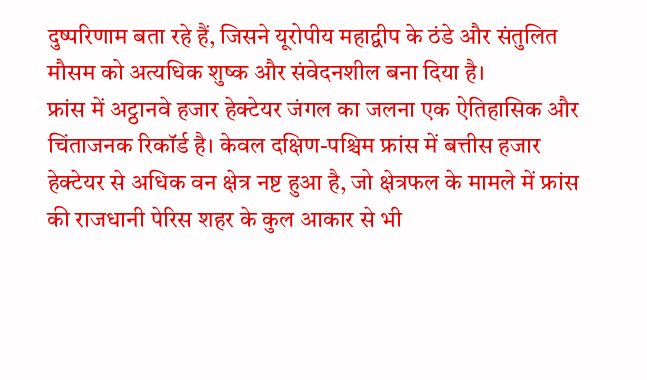दुष्परिणाम बता रहे हैं, जिसने यूरोपीय महाद्वीप के ठंडे और संतुलित मौसम को अत्यधिक शुष्क और संवेदनशील बना दिया है।
फ्रांस में अट्ठानवे हजार हेक्टेयर जंगल का जलना एक ऐतिहासिक और चिंताजनक रिकॉर्ड है। केवल दक्षिण-पश्चिम फ्रांस में बत्तीस हजार हेक्टेयर से अधिक वन क्षेत्र नष्ट हुआ है, जो क्षेत्रफल के मामले में फ्रांस की राजधानी पेरिस शहर के कुल आकार से भी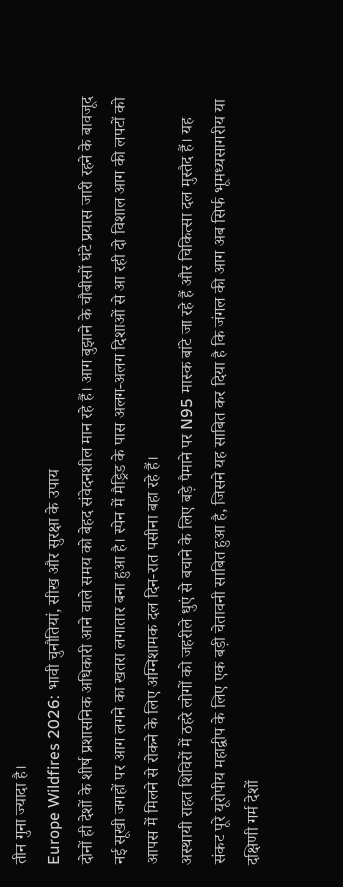तीन गुना ज्यादा है।
Europe Wildfires 2026: भावी चुनौतियां, सीख और सुरक्षा के उपाय
दोनों ही देशों के शीर्ष प्रशासनिक अधिकारी आने वाले समय को बेहद संवेदनशील मान रहे हैं। आग बुझाने के चौबीसों घंटे प्रयास जारी रहने के बावजूद नई सूखी जगहों पर आग लगने का खतरा लगातार बना हुआ है। स्पेन में मैड्रिड के पास अलग-अलग दिशाओं से आ रही दो विशाल आग की लपटों को आपस में मिलने से रोकने के लिए अग्निशामक दल दिन-रात पसीना बहा रहे हैं।
अस्थायी राहत शिविरों में ठहरे लोगों को जहरीले धुएं से बचाने के लिए बड़े पैमाने पर N95 मास्क बांटे जा रहे हैं और चिकित्सा दल मुस्तैद हैं। यह संकट पूरे यूरोपीय महाद्वीप के लिए एक बड़ी चेतावनी साबित हुआ है, जिसने यह साबित कर दिया है कि जंगल की आग अब सिर्फ भूमध्यसागरीय या दक्षिणी गर्म देशों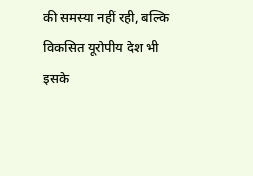की समस्या नहीं रही, बल्कि विकसित यूरोपीय देश भी इसके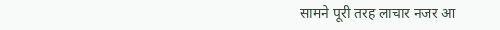सामने पूरी तरह लाचार नजर आ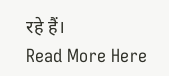रहे हैं।
Read More Here